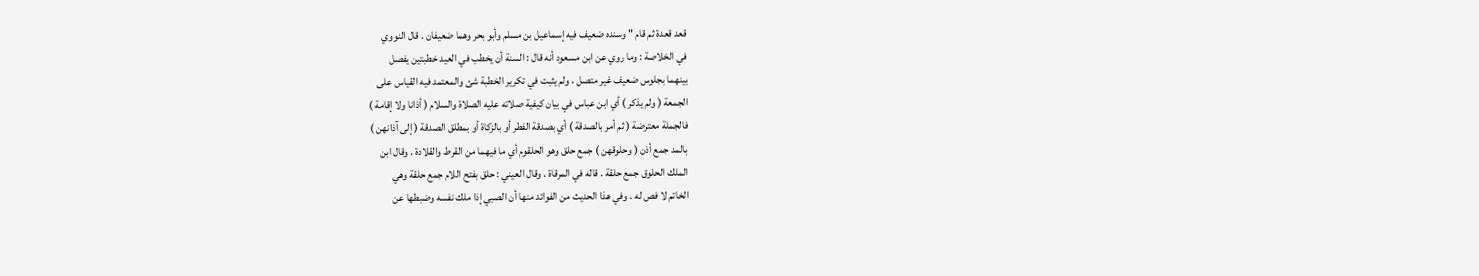قعد قعدة ثم قام " وسنده ضعيف فيه إسماعيل بن مسلم وأبو بحر وهما ضعيفان . قال النووي
في الخلاصة : وما روي عن ابن مسعود أنه قال : السنة أن يخطب في العيد خطبتين يفصل
بينهما بجلوس ضعيف غير متصل ، ولم يثبت في تكرير الخطبة شئ والمعتمد فيه القياس على
الجمعة ( ولم يذكر ) أي ابن عباس في بيان كيفية صلاته عليه الصلاة والسلام ( أذانا ولا إقامة )
فالجملة معترضة ( ثم أمر بالصدقة ) أي بصدقة الفطر أو بالزكاة أو بمطلق الصدقة ( إلى آذانهن )
بالمد جمع أذن ( وحلوقهن ) جمع حلق وهو الحلقوم أي ما فيهما من القرط والقلادة . وقال ابن
الملك الحلوق جمع حلقة . قاله في المرقاة . وقال العيني : حلق بفتح اللام جمع حلقة وهي
الخاتم لا فص له . وفي هذا الحديث من الفوائد منها أن الصبي إذا ملك نفسه وضبطها عن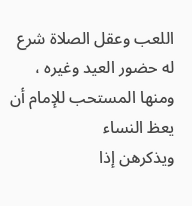اللعب وعقل الصلاة شرع له حضور العيد وغيره ، ومنها المستحب للإمام أن يعظ النساء
ويذكرهن إذا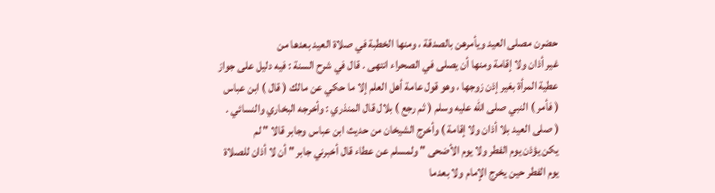حضرن مصلى العيد ويأمرهن بالصدقة ، ومنها الخطبة في صلاة العيد بعدها من
غير أذان ولا إقامة ومنها أن يصلى في الصحراء انتهى . قال في شرح السنة : فيه دليل على جواز
عطية المرأة بغير إذن زوجها ، وهو قول عامة أهل العلم إلا ما حكي عن مالك ( قال ) ابن عباس
( فأمر ) النبي صلى الله عليه وسلم ( ثم رجع ) بلال قال المنذري : وأخرجه البخاري والنسائي .
( صلى العيد بلا أذان ولا إقامة ) وأخرج الشيخان من حديث ابن عباس وجابر قالا " لم
يكن يؤذن يوم الفطر ولا يوم الأضحى " ولمسلم عن عطاء قال أخبرني جابر " أن لا أذان للصلاة
يوم الفطر حين يخرج الإمام ولا بعدما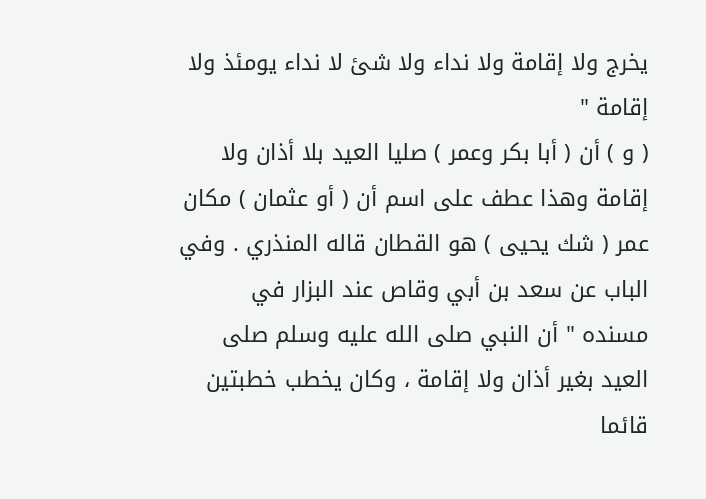يخرج ولا إقامة ولا نداء ولا شئ لا نداء يومئذ ولا إقامة "
( و ) أن ( أبا بكر وعمر ) صليا العيد بلا أذان ولا إقامة وهذا عطف على اسم أن ( أو عثمان ) مكان
عمر ( شك يحيى ) هو القطان قاله المنذري . وفي الباب عن سعد بن أبي وقاص عند البزار في
مسنده " أن النبي صلى الله عليه وسلم صلى العيد بغير أذان ولا إقامة ، وكان يخطب خطبتين قائما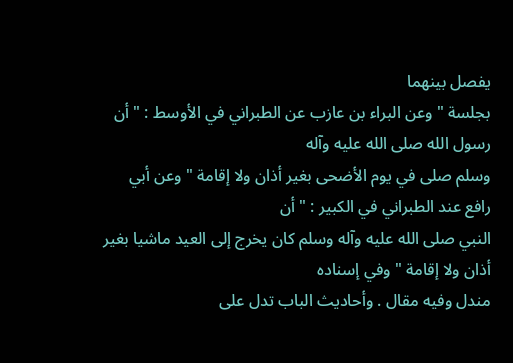يفصل بينهما
بجلسة " وعن البراء بن عازب عن الطبراني في الأوسط : " أن رسول الله صلى الله عليه وآله
وسلم صلى في يوم الأضحى بغير أذان ولا إقامة " وعن أبي رافع عند الطبراني في الكبير : " أن
النبي صلى الله عليه وآله وسلم كان يخرج إلى العيد ماشيا بغير أذان ولا إقامة " وفي إسناده
مندل وفيه مقال . وأحاديث الباب تدل على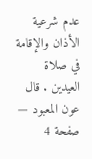عدم شرعية الأذان والإقامة في صلاة العيدين . قال
عون المعبود — صفحة 4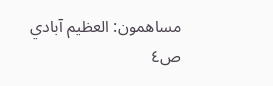مساهمون: العظيم آبادي
ص٤